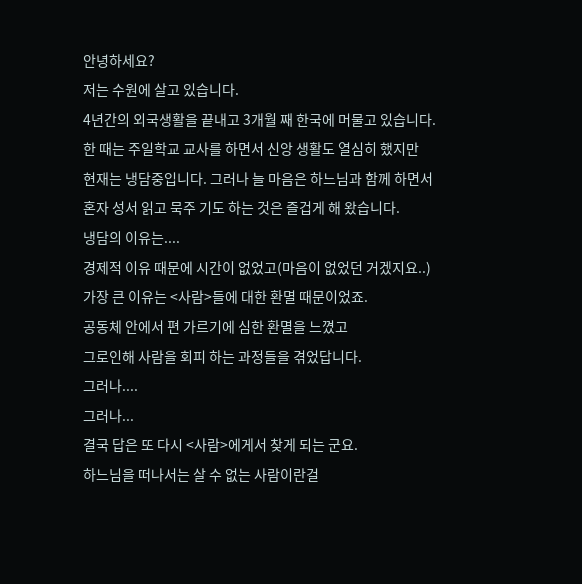안녕하세요?
저는 수원에 살고 있습니다.
4년간의 외국생활을 끝내고 3개월 째 한국에 머물고 있습니다.
한 때는 주일학교 교사를 하면서 신앙 생활도 열심히 했지만
현재는 냉담중입니다. 그러나 늘 마음은 하느님과 함께 하면서
혼자 성서 읽고 묵주 기도 하는 것은 즐겁게 해 왔습니다.
냉담의 이유는....
경제적 이유 때문에 시간이 없었고(마음이 없었던 거겠지요..)
가장 큰 이유는 <사람>들에 대한 환멸 때문이었죠.
공동체 안에서 편 가르기에 심한 환멸을 느꼈고
그로인해 사람을 회피 하는 과정들을 겪었답니다.
그러나....
그러나...
결국 답은 또 다시 <사람>에게서 찾게 되는 군요.
하느님을 떠나서는 살 수 없는 사람이란걸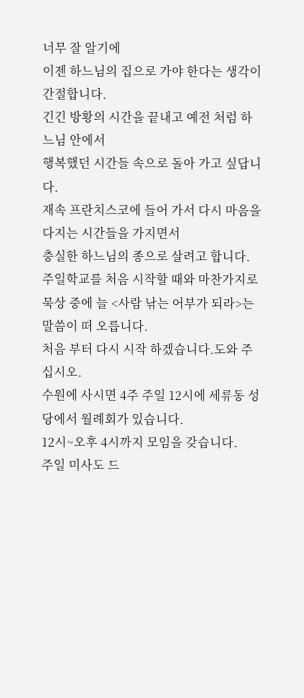너무 잘 알기에
이젠 하느님의 집으로 가야 한다는 생각이 간절합니다.
긴긴 방황의 시간을 끝내고 예전 처럼 하느님 안에서
행복했던 시간들 속으로 돌아 가고 싶답니다.
재속 프란치스코에 들어 가서 다시 마음을 다지는 시간들을 가지면서
충실한 하느님의 종으로 살려고 합니다.
주일학교를 처음 시작할 때와 마찬가지로 묵상 중에 늘 <사람 낚는 어부가 되라>는 말씀이 떠 오릅니다.
처음 부터 다시 시작 하겠습니다.도와 주십시오.
수원에 사시면 4주 주일 12시에 세류동 성당에서 월례회가 있습니다.
12시~오후 4시까지 모임을 갖습니다.
주일 미사도 드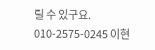릴 수 있구요.
010-2575-0245 이현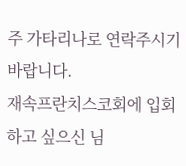주 가타리나로 연락주시기 바랍니다.
재속프란치스코회에 입회하고 싶으신 님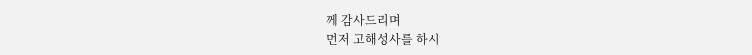께 감사드리며
먼저 고해성사를 하시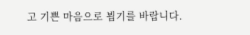고 기쁜 마음으로 뵙기를 바랍니다.